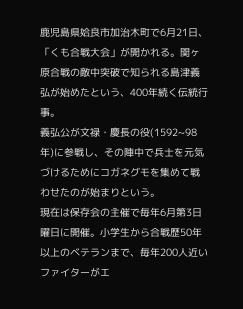鹿児島県姶良市加治木町で6月21日、「くも合戦大会」が開かれる。関ヶ原合戦の敵中突破で知られる島津義弘が始めたという、400年続く伝統行事。
義弘公が文禄・慶長の役(1592~98年)に参戦し、その陣中で兵士を元気づけるためにコガネグモを集めて戦わせたのが始まりという。
現在は保存会の主催で毎年6月第3日曜日に開催。小学生から合戦歴50年以上のベテランまで、毎年200人近いファイターがエ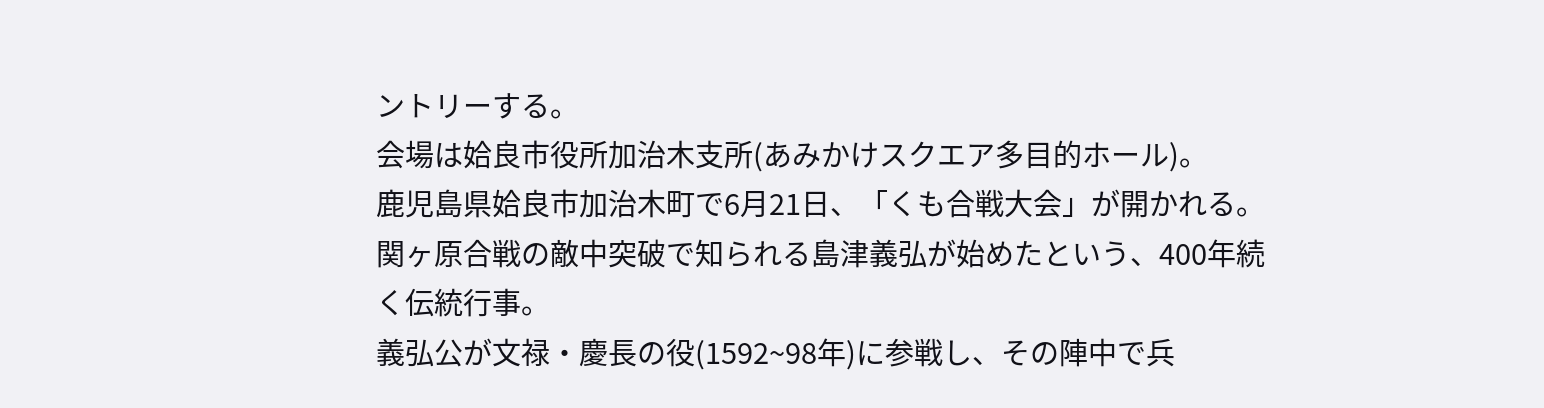ントリーする。
会場は姶良市役所加治木支所(あみかけスクエア多目的ホール)。
鹿児島県姶良市加治木町で6月21日、「くも合戦大会」が開かれる。関ヶ原合戦の敵中突破で知られる島津義弘が始めたという、400年続く伝統行事。
義弘公が文禄・慶長の役(1592~98年)に参戦し、その陣中で兵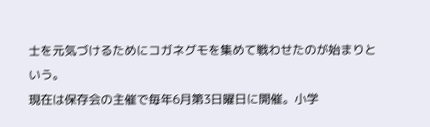士を元気づけるためにコガネグモを集めて戦わせたのが始まりという。
現在は保存会の主催で毎年6月第3日曜日に開催。小学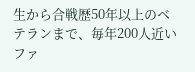生から合戦歴50年以上のベテランまで、毎年200人近いファ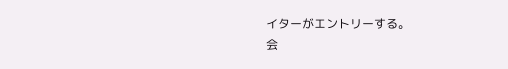イターがエントリーする。
会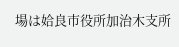場は姶良市役所加治木支所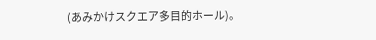(あみかけスクエア多目的ホール)。